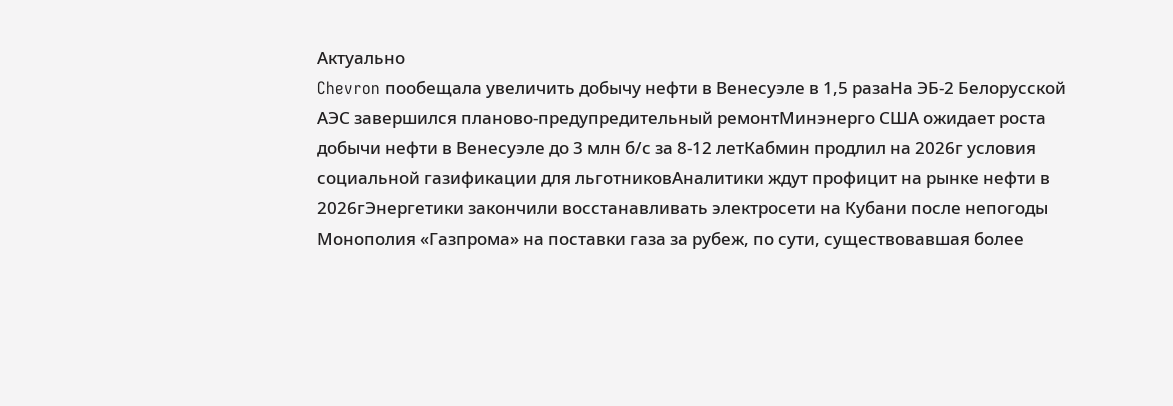Актуально
Chevron пообещала увеличить добычу нефти в Венесуэле в 1,5 разаНа ЭБ-2 Белорусской АЭС завершился планово-предупредительный ремонтМинэнерго США ожидает роста добычи нефти в Венесуэле до 3 млн б/с за 8-12 летКабмин продлил на 2026г условия социальной газификации для льготниковАналитики ждут профицит на рынке нефти в 2026гЭнергетики закончили восстанавливать электросети на Кубани после непогоды
Монополия «Газпрома» на поставки газа за рубеж, по сути, существовавшая более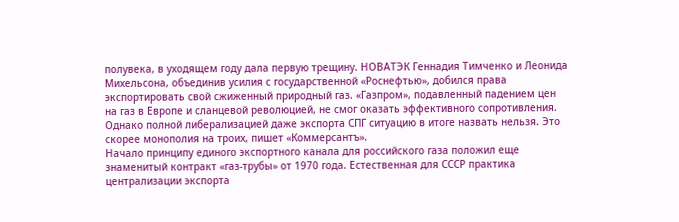полувека, в уходящем году дала первую трещину. НОВАТЭК Геннадия Тимченко и Леонида Михельсона, объединив усилия с государственной «Роснефтью», добился права экспортировать свой сжиженный природный газ. «Газпром», подавленный падением цен на газ в Европе и сланцевой революцией, не смог оказать эффективного сопротивления. Однако полной либерализацией даже экспорта СПГ ситуацию в итоге назвать нельзя. Это скорее монополия на троих, пишет «Коммерсантъ».
Начало принципу единого экспортного канала для российского газа положил еще знаменитый контракт «газ-трубы» от 1970 года. Естественная для СССР практика централизации экспорта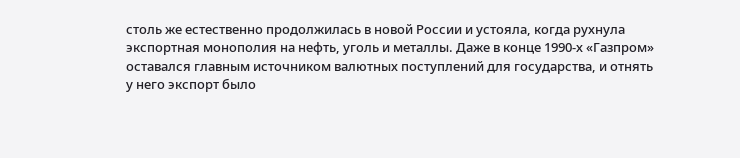столь же естественно продолжилась в новой России и устояла, когда рухнула экспортная монополия на нефть, уголь и металлы. Даже в конце 1990-х «Газпром» оставался главным источником валютных поступлений для государства, и отнять у него экспорт было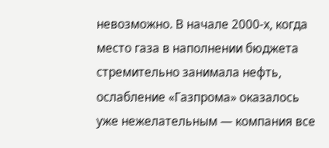невозможно. В начале 2000-х, когда место газа в наполнении бюджета стремительно занимала нефть, ослабление «Газпрома» оказалось уже нежелательным — компания все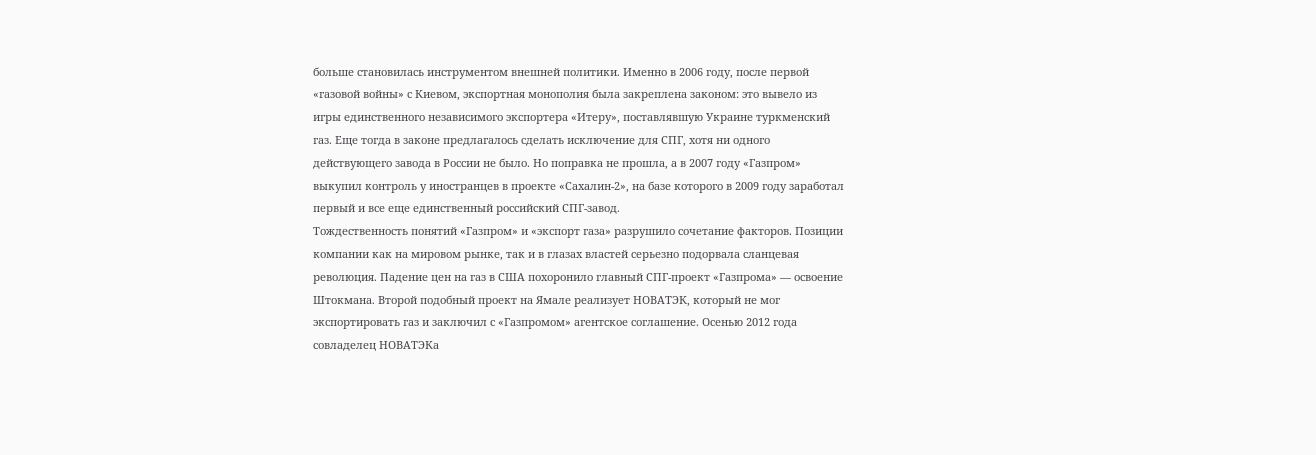больше становилась инструментом внешней политики. Именно в 2006 году, после первой «газовой войны» с Киевом, экспортная монополия была закреплена законом: это вывело из игры единственного независимого экспортера «Итеру», поставлявшую Украине туркменский газ. Еще тогда в законе предлагалось сделать исключение для СПГ, хотя ни одного действующего завода в России не было. Но поправка не прошла, а в 2007 году «Газпром» выкупил контроль у иностранцев в проекте «Сахалин-2», на базе которого в 2009 году заработал первый и все еще единственный российский СПГ-завод.
Тождественность понятий «Газпром» и «экспорт газа» разрушило сочетание факторов. Позиции компании как на мировом рынке, так и в глазах властей серьезно подорвала сланцевая революция. Падение цен на газ в США похоронило главный СПГ-проект «Газпрома» — освоение Штокмана. Второй подобный проект на Ямале реализует НОВАТЭК, который не мог экспортировать газ и заключил с «Газпромом» агентское соглашение. Осенью 2012 года совладелец НОВАТЭКа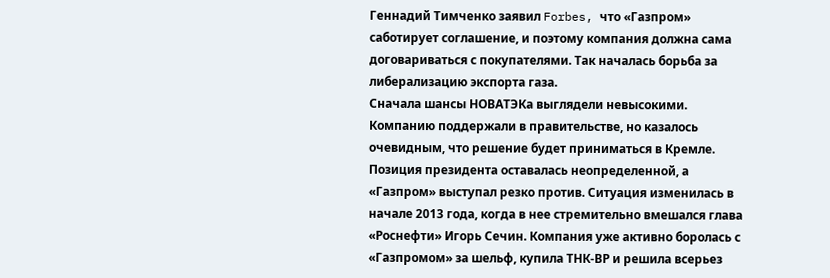Геннадий Тимченко заявил Forbes, что «Газпром» саботирует соглашение, и поэтому компания должна сама договариваться с покупателями. Так началась борьба за либерализацию экспорта газа.
Сначала шансы НОВАТЭКа выглядели невысокими. Компанию поддержали в правительстве, но казалось очевидным, что решение будет приниматься в Кремле. Позиция президента оставалась неопределенной, а «Газпром» выступал резко против. Ситуация изменилась в начале 2013 года, когда в нее стремительно вмешался глава «Роснефти» Игорь Сечин. Компания уже активно боролась с «Газпромом» за шельф, купила ТНК-ВР и решила всерьез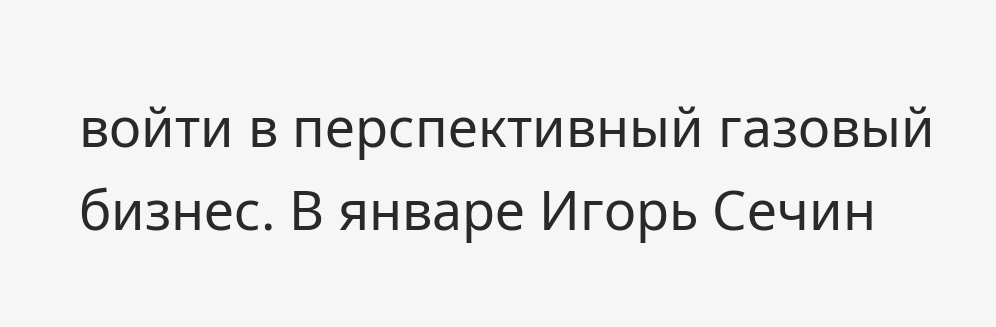войти в перспективный газовый бизнес. В январе Игорь Сечин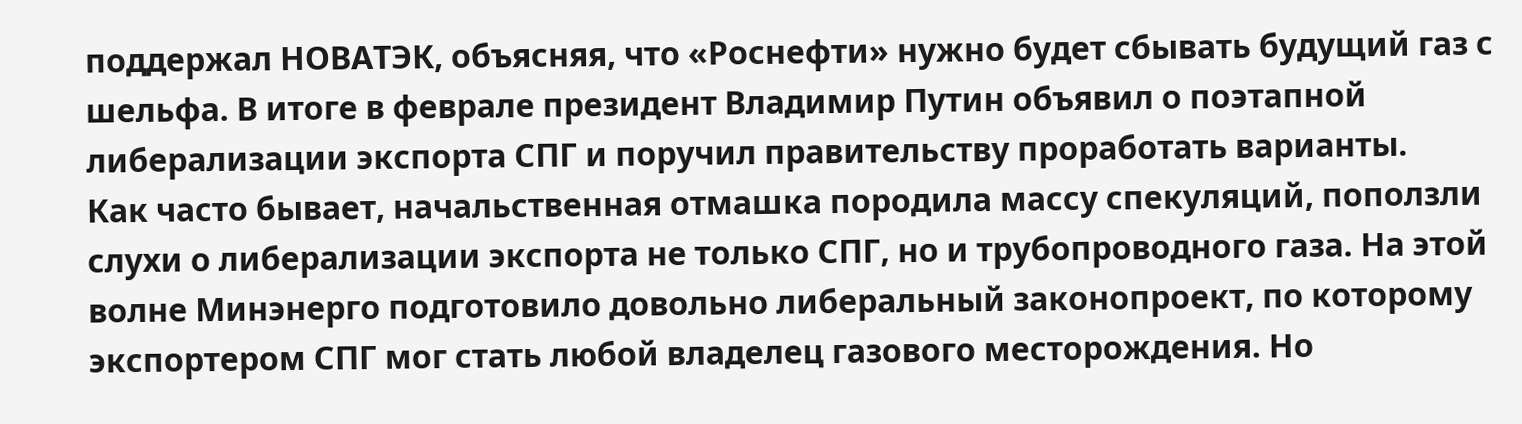поддержал НОВАТЭК, объясняя, что «Роснефти» нужно будет сбывать будущий газ с шельфа. В итоге в феврале президент Владимир Путин объявил о поэтапной либерализации экспорта СПГ и поручил правительству проработать варианты.
Как часто бывает, начальственная отмашка породила массу спекуляций, поползли слухи о либерализации экспорта не только СПГ, но и трубопроводного газа. На этой волне Минэнерго подготовило довольно либеральный законопроект, по которому экспортером СПГ мог стать любой владелец газового месторождения. Но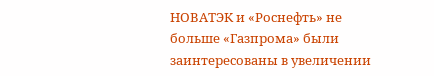НОВАТЭК и «Роснефть» не больше «Газпрома» были заинтересованы в увеличении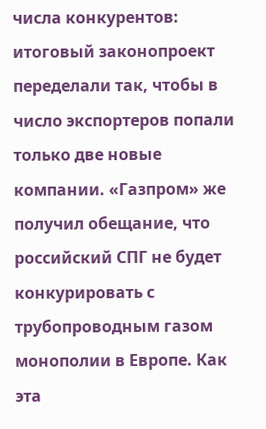числа конкурентов: итоговый законопроект переделали так, чтобы в число экспортеров попали только две новые компании. «Газпром» же получил обещание, что российский СПГ не будет конкурировать с трубопроводным газом монополии в Европе. Как эта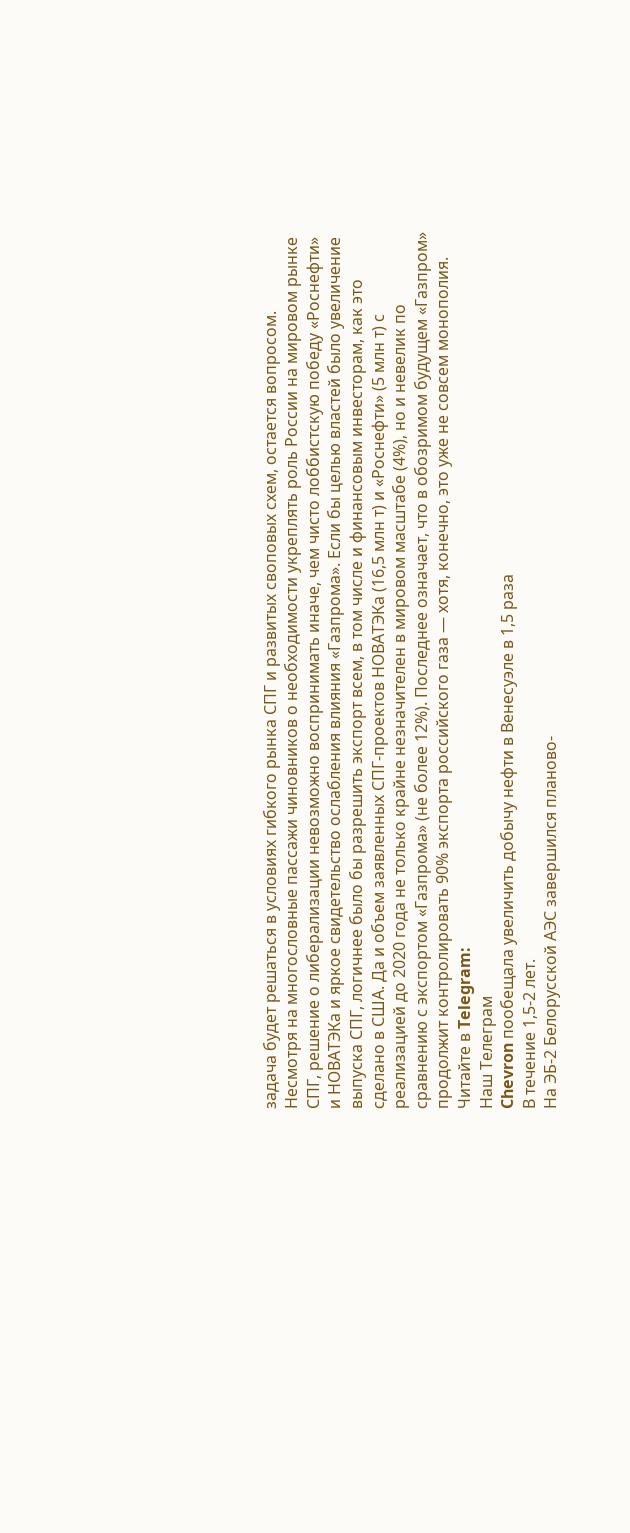задача будет решаться в условиях гибкого рынка СПГ и развитых своповых схем, остается вопросом.
Несмотря на многословные пассажи чиновников о необходимости укреплять роль России на мировом рынке СПГ, решение о либерализации невозможно воспринимать иначе, чем чисто лоббистскую победу «Роснефти» и НОВАТЭКа и яркое свидетельство ослабления влияния «Газпрома». Если бы целью властей было увеличение выпуска СПГ, логичнее было бы разрешить экспорт всем, в том числе и финансовым инвесторам, как это сделано в США. Да и объем заявленных СПГ-проектов НОВАТЭКа (16,5 млн т) и «Роснефти» (5 млн т) с реализацией до 2020 года не только крайне незначителен в мировом масштабе (4%), но и невелик по сравнению с экспортом «Газпрома» (не более 12%). Последнее означает, что в обозримом будущем «Газпром» продолжит контролировать 90% экспорта российского газа — хотя, конечно, это уже не совсем монополия.
Читайте в Telegram:
Наш Телеграм
Chevron пообещала увеличить добычу нефти в Венесуэле в 1,5 раза
В течение 1,5-2 лет.
На ЭБ-2 Белорусской АЭС завершился планово-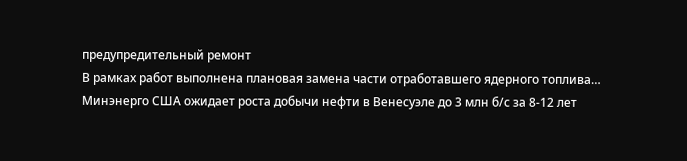предупредительный ремонт
В рамках работ выполнена плановая замена части отработавшего ядерного топлива…
Минэнерго США ожидает роста добычи нефти в Венесуэле до 3 млн б/с за 8-12 лет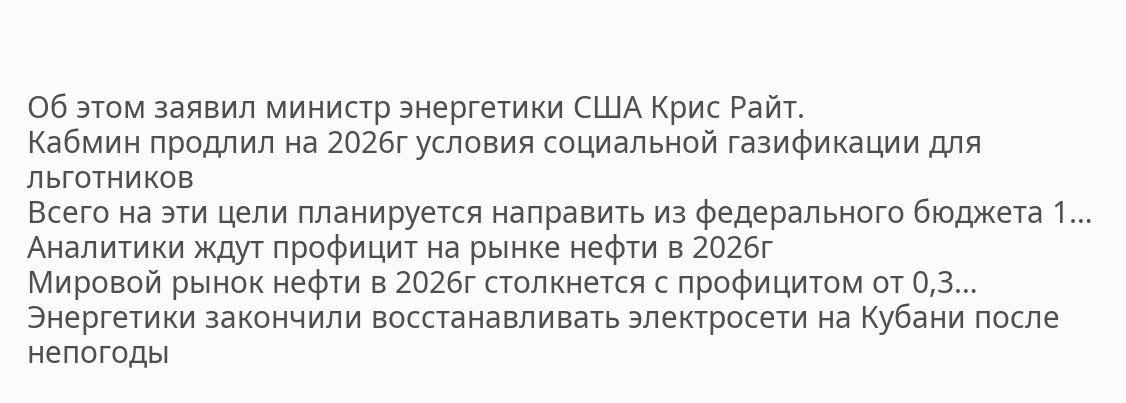Об этом заявил министр энергетики США Крис Райт.
Кабмин продлил на 2026г условия социальной газификации для льготников
Всего на эти цели планируется направить из федерального бюджета 1…
Аналитики ждут профицит на рынке нефти в 2026г
Мировой рынок нефти в 2026г столкнется с профицитом от 0,3…
Энергетики закончили восстанавливать электросети на Кубани после непогоды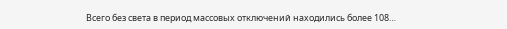Всего без света в период массовых отключений находились более 108…